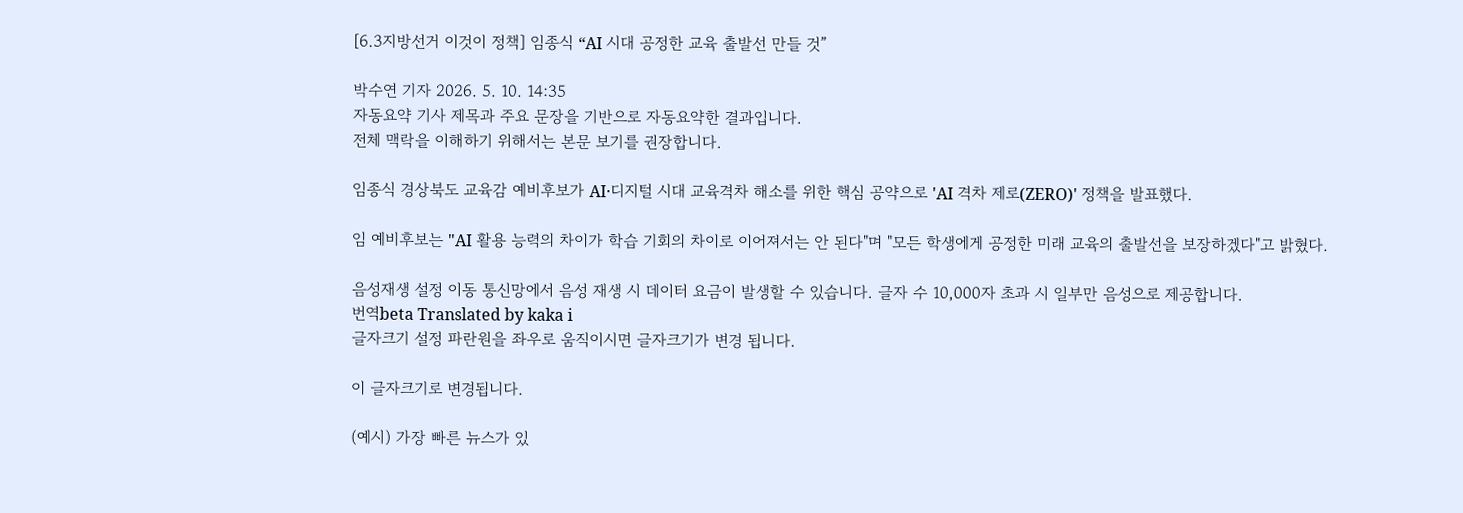[6.3지방선거 이것이 정책] 임종식 “AI 시대 공정한 교육 출발선 만들 것”

박수연 기자 2026. 5. 10. 14:35
자동요약 기사 제목과 주요 문장을 기반으로 자동요약한 결과입니다.
전체 맥락을 이해하기 위해서는 본문 보기를 권장합니다.

임종식 경상북도 교육감 예비후보가 AI·디지털 시대 교육격차 해소를 위한 핵심 공약으로 'AI 격차 제로(ZERO)' 정책을 발표했다.

임 예비후보는 "AI 활용 능력의 차이가 학습 기회의 차이로 이어져서는 안 된다"며 "모든 학생에게 공정한 미래 교육의 출발선을 보장하겠다"고 밝혔다.

음성재생 설정 이동 통신망에서 음성 재생 시 데이터 요금이 발생할 수 있습니다. 글자 수 10,000자 초과 시 일부만 음성으로 제공합니다.
번역beta Translated by kaka i
글자크기 설정 파란원을 좌우로 움직이시면 글자크기가 변경 됩니다.

이 글자크기로 변경됩니다.

(예시) 가장 빠른 뉴스가 있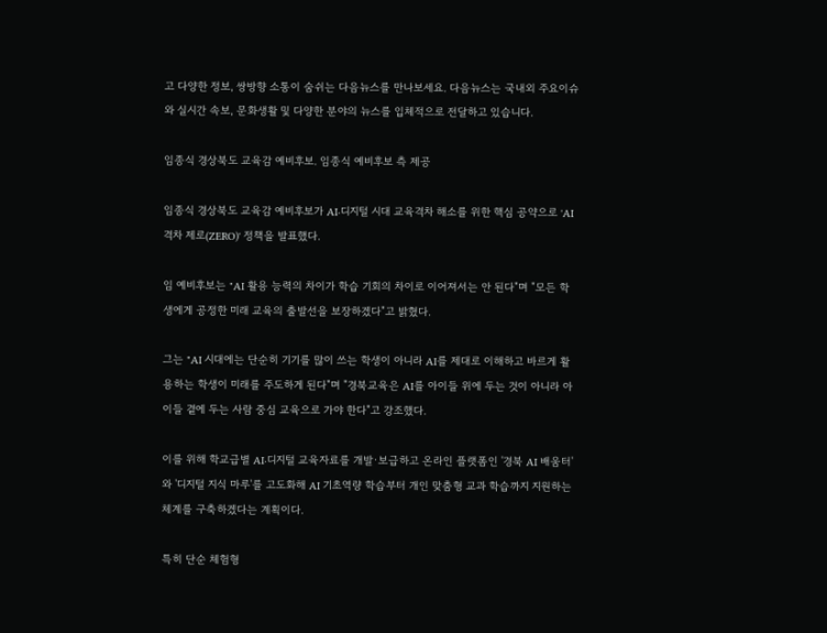고 다양한 정보, 쌍방향 소통이 숨쉬는 다음뉴스를 만나보세요. 다음뉴스는 국내외 주요이슈와 실시간 속보, 문화생활 및 다양한 분야의 뉴스를 입체적으로 전달하고 있습니다.

임종식 경상북도 교육감 예비후보. 임종식 예비후보 측 제공

임종식 경상북도 교육감 예비후보가 AI·디지털 시대 교육격차 해소를 위한 핵심 공약으로 'AI 격차 제로(ZERO)' 정책을 발표했다.

임 예비후보는 "AI 활용 능력의 차이가 학습 기회의 차이로 이어져서는 안 된다"며 "모든 학생에게 공정한 미래 교육의 출발선을 보장하겠다"고 밝혔다.

그는 "AI 시대에는 단순히 기기를 많이 쓰는 학생이 아니라 AI를 제대로 이해하고 바르게 활용하는 학생이 미래를 주도하게 된다"며 "경북교육은 AI를 아이들 위에 두는 것이 아니라 아이들 곁에 두는 사람 중심 교육으로 가야 한다"고 강조했다.

이를 위해 학교급별 AI·디지털 교육자료를 개발·보급하고 온라인 플랫폼인 '경북 AI 배움터'와 '디지털 지식 마루'를 고도화해 AI 기초역량 학습부터 개인 맞춤형 교과 학습까지 지원하는 체계를 구축하겠다는 계획이다.

특히 단순 체험형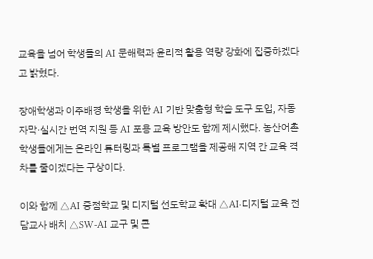교육을 넘어 학생들의 AI 문해력과 윤리적 활용 역량 강화에 집중하겠다고 밝혔다.

장애학생과 이주배경 학생을 위한 AI 기반 맞춤형 학습 도구 도입, 자동 자막·실시간 번역 지원 등 AI 포용 교육 방안도 함께 제시했다. 농산어촌 학생들에게는 온라인 튜터링과 특별 프로그램을 제공해 지역 간 교육 격차를 줄이겠다는 구상이다.

이와 함께 △AI 중점학교 및 디지털 선도학교 확대 △AI·디지털 교육 전담교사 배치 △SW-AI 교구 및 콘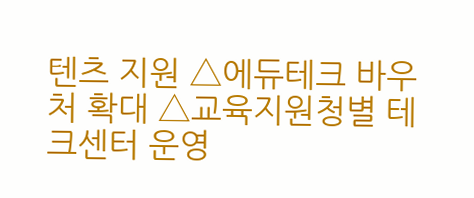텐츠 지원 △에듀테크 바우처 확대 △교육지원청별 테크센터 운영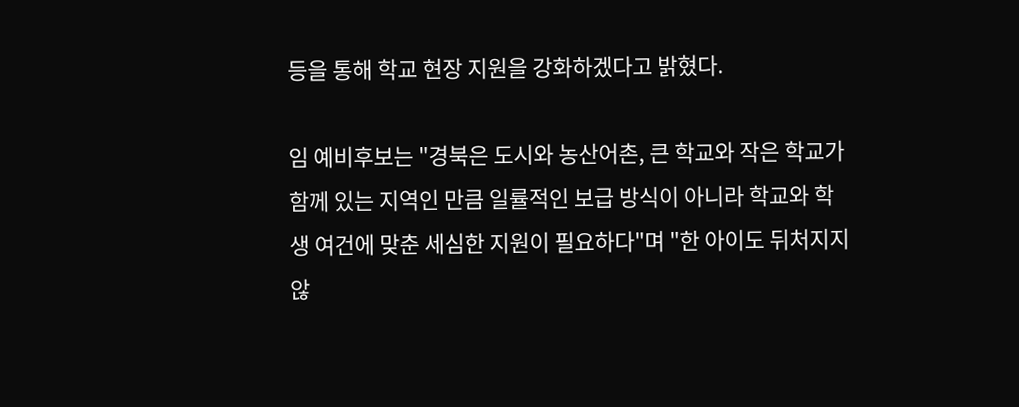등을 통해 학교 현장 지원을 강화하겠다고 밝혔다.

임 예비후보는 "경북은 도시와 농산어촌, 큰 학교와 작은 학교가 함께 있는 지역인 만큼 일률적인 보급 방식이 아니라 학교와 학생 여건에 맞춘 세심한 지원이 필요하다"며 "한 아이도 뒤처지지 않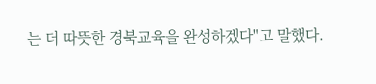는 더 따뜻한 경북교육을 완성하겠다"고 말했다.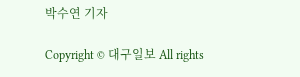박수연 기자

Copyright © 대구일보 All rights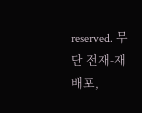reserved. 무단 전재-재배포,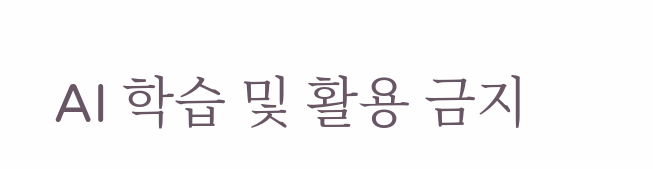AI 학습 및 활용 금지